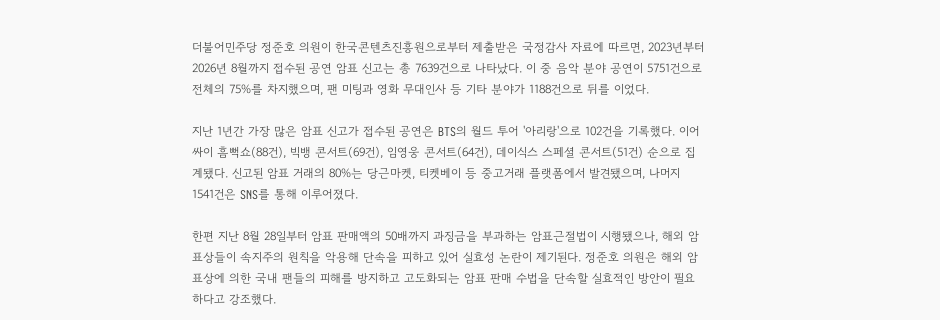더불어민주당 정준호 의원이 한국콘텐츠진흥원으로부터 제출받은 국정감사 자료에 따르면, 2023년부터 2026년 8월까지 접수된 공연 암표 신고는 총 7639건으로 나타났다. 이 중 음악 분야 공연이 5751건으로 전체의 75%를 차지했으며, 팬 미팅과 영화 무대인사 등 기타 분야가 1188건으로 뒤를 이었다.

지난 1년간 가장 많은 암표 신고가 접수된 공연은 BTS의 월드 투어 '아리랑'으로 102건을 기록했다. 이어 싸이 흠뻑쇼(88건), 빅뱅 콘서트(69건), 임영웅 콘서트(64건), 데이식스 스페셜 콘서트(51건) 순으로 집계됐다. 신고된 암표 거래의 80%는 당근마켓, 티켓베이 등 중고거래 플랫폼에서 발견됐으며, 나머지 1541건은 SNS를 통해 이루어졌다.

한편 지난 8월 28일부터 암표 판매액의 50배까지 과징금을 부과하는 암표근절법이 시행됐으나, 해외 암표상들이 속지주의 원칙을 악용해 단속을 피하고 있어 실효성 논란이 제기된다. 정준호 의원은 해외 암표상에 의한 국내 팬들의 피해를 방지하고 고도화되는 암표 판매 수법을 단속할 실효적인 방안이 필요하다고 강조했다.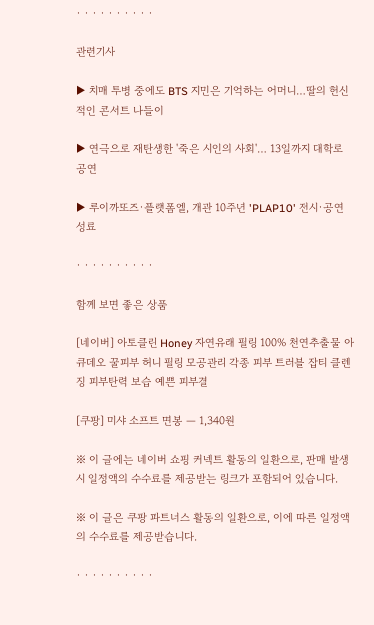· · · · · · · · · ·

관련기사

▶ 치매 투병 중에도 BTS 지민은 기억하는 어머니…딸의 헌신적인 콘서트 나들이

▶ 연극으로 재탄생한 '죽은 시인의 사회'… 13일까지 대학로 공연

▶ 루이까또즈·플랫폼엘, 개관 10주년 'PLAP10' 전시·공연 성료

· · · · · · · · · ·

함께 보면 좋은 상품

[네이버] 아토클린 Honey 자연유래 필링 100% 천연추출물 아큐데오 꿀피부 허니 필링 모공관리 각종 피부 트러블 잡티 클렌징 피부탄력 보습 예쁜 피부결

[쿠팡] 미샤 소프트 면봉 — 1,340원

※ 이 글에는 네이버 쇼핑 커넥트 활동의 일환으로, 판매 발생 시 일정액의 수수료를 제공받는 링크가 포함되어 있습니다.

※ 이 글은 쿠팡 파트너스 활동의 일환으로, 이에 따른 일정액의 수수료를 제공받습니다.

· · · · · · · · · ·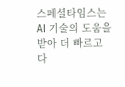스페셜타임스는 AI 기술의 도움을 받아 더 빠르고 다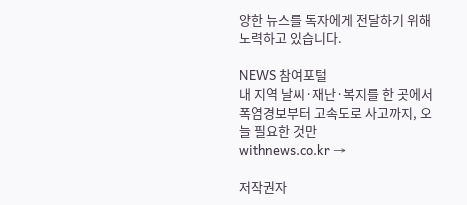양한 뉴스를 독자에게 전달하기 위해 노력하고 있습니다.

NEWS 참여포털
내 지역 날씨·재난·복지를 한 곳에서
폭염경보부터 고속도로 사고까지, 오늘 필요한 것만
withnews.co.kr →

저작권자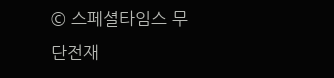© 스페셜타임스 무단전재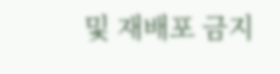및 재배포 금지